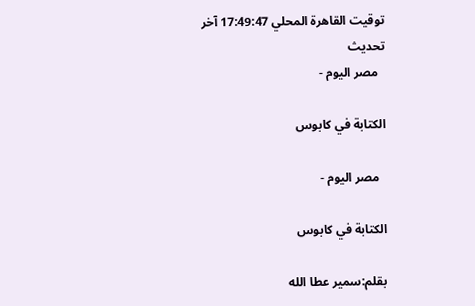توقيت القاهرة المحلي 17:49:47 آخر تحديث
  مصر اليوم -

الكتابة في كابوس

  مصر اليوم -

الكتابة في كابوس

بقلم:سمير عطا الله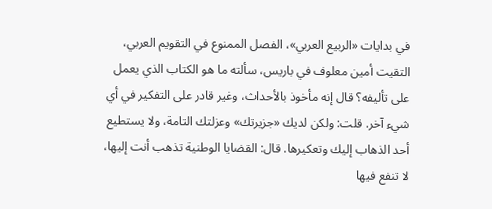في بدايات «الربيع العربي»، الفصل الممنوع في التقويم العربي، التقيت أمين معلوف في باريس، سألته ما هو الكتاب الذي يعمل على تأليفه؟ قال إنه مأخوذ بالأحداث، وغير قادر على التفكير في أي شيء آخر. قلت: ولكن لديك «جزيرتك» وعزلتك التامة، ولا يستطيع أحد الذهاب إليك وتعكيرها. قال: القضايا الوطنية تذهب أنت إليها، لا تنفع فيها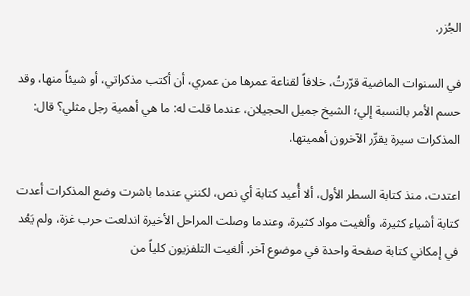الجُزر.

في السنوات الماضية قرّرتُ، خلافاً لقناعة عمرها من عمري، أن أكتب مذكراتي، أو شيئاً منها، وقد حسم الأمر بالنسبة إلي؛ الشيخ جميل الحجيلان، عندما قلت له: ما هي أهمية رجل مثلي؟ قال: المذكرات سيرة يقرِّر الآخرون أهميتها.

اعتدت، منذ كتابة السطر الأول، ألا أُعيد كتابة أي نص، لكنني عندما باشرت وضع المذكرات أعدت كتابة أشياء كثيرة، وألغيت مواد كثيرة، وعندما وصلت المراحل الأخيرة اندلعت حرب غزة، ولم يَعُد في إمكاني كتابة صفحة واحدة في موضوع آخر. ألغيت التلفزيون كلياً من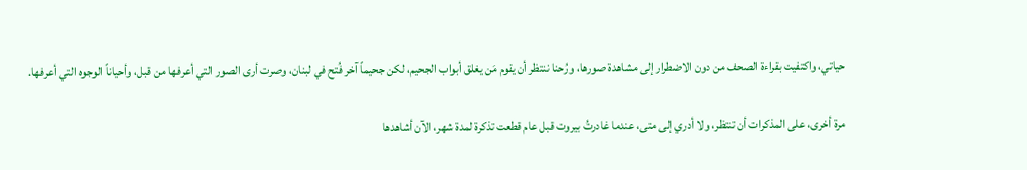حياتي، واكتفيت بقراءة الصحف من دون الاضطرار إلى مشاهدة صورها، ورُحنا ننتظر أن يقوم مَن يغلق أبواب الجحيم، لكن جحيماً آخر فُتح في لبنان، وصرت أرى الصور التي أعرفها من قبل، وأحياناً الوجوه التي أعرفها.

مرة أخرى، على المذكرات أن تنتظر، ولا أدري إلى متى، عندما غادرتُ بيروت قبل عام قطعت تذكرة لمدة شهر، الآن أشاهدها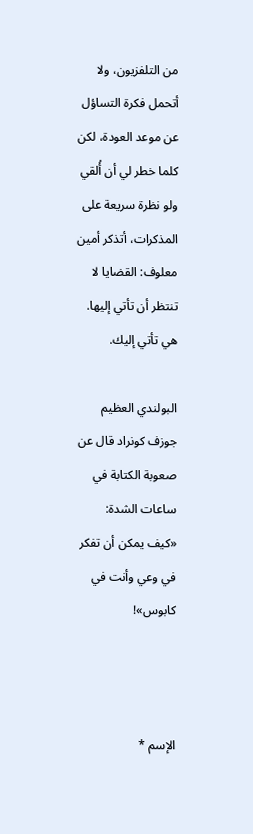من التلفزيون، ولا أتحمل فكرة التساؤل عن موعد العودة، لكن كلما خطر لي أن أُلقي ولو نظرة سريعة على المذكرات، أتذكر أمين معلوف: القضايا لا تنتظر أن تأتي إليها. هي تأتي إليك.

البولندي العظيم جوزف كونراد قال عن صعوبة الكتابة في ساعات الشدة: «كيف يمكن أن تفكر في وعي وأنت في كابوس»!



الإسم *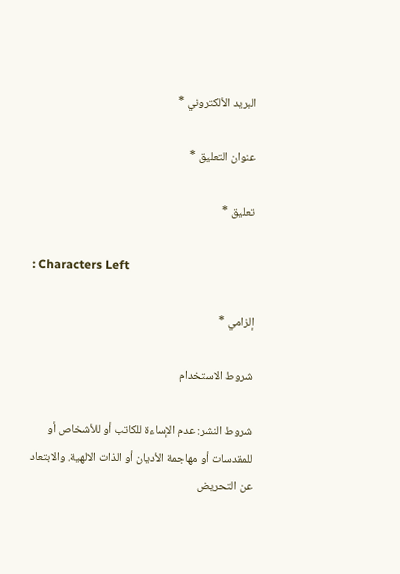البريد الألكتروني *

عنوان التعليق *

تعليق *

: Characters Left

إلزامي *

شروط الاستخدام

شروط النشر: عدم الإساءة للكاتب أو للأشخاص أو للمقدسات أو مهاجمة الأديان أو الذات الالهية. والابتعاد عن التحريض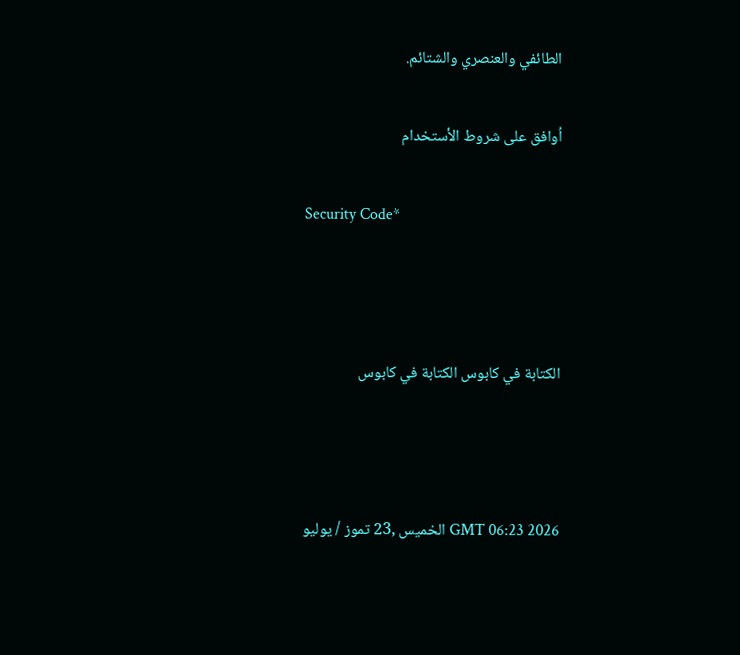الطائفي والعنصري والشتائم.

اُوافق على شروط الأستخدام

Security Code*



الكتابة في كابوس الكتابة في كابوس



GMT 06:23 2026 الخميس ,23 تموز / يوليو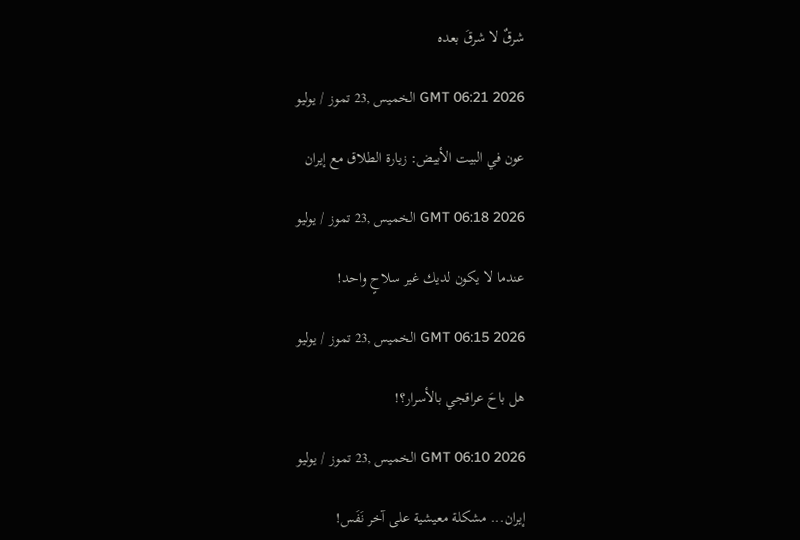شرقٌ لا شرقَ بعده

GMT 06:21 2026 الخميس ,23 تموز / يوليو

عون في البيت الأبيض: زيارة الطلاق مع إيران

GMT 06:18 2026 الخميس ,23 تموز / يوليو

عندما لا يكون لديك غير سلاحٍ واحد!

GMT 06:15 2026 الخميس ,23 تموز / يوليو

هل باحَ عراقجي بالأسرار؟!

GMT 06:10 2026 الخميس ,23 تموز / يوليو

إيران... مشكلة معيشية على آخر نَفَس!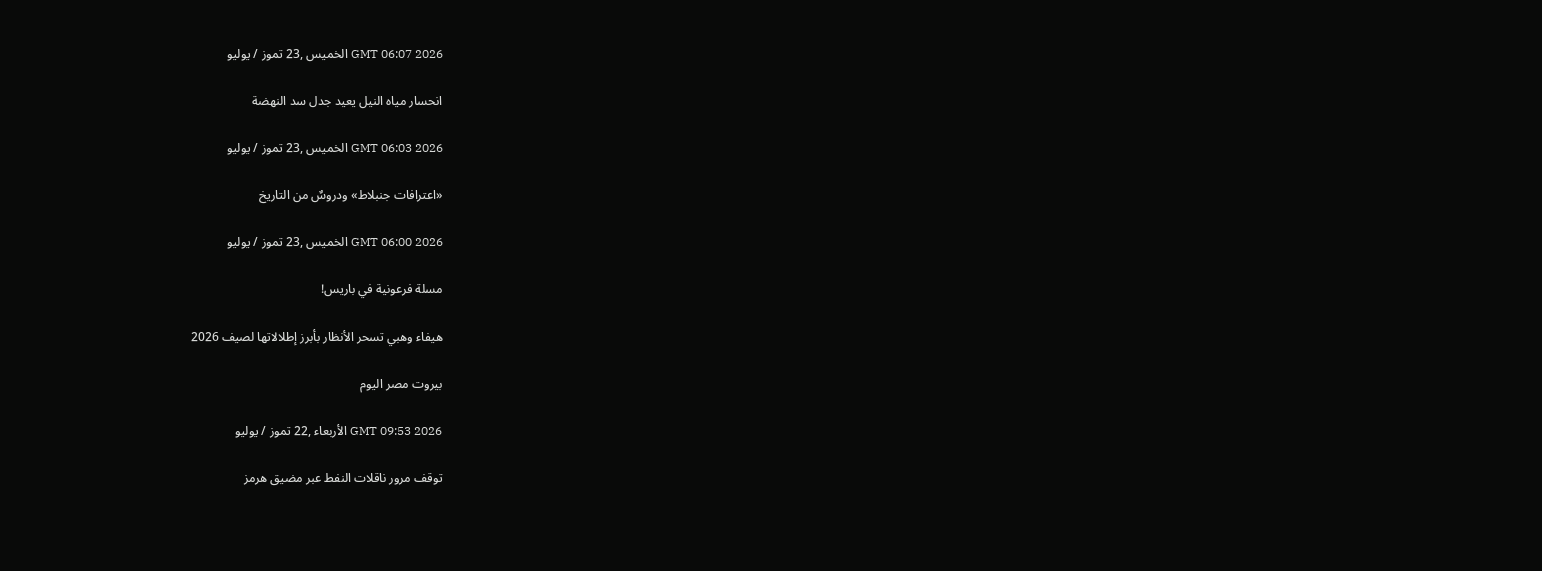GMT 06:07 2026 الخميس ,23 تموز / يوليو

انحسار مياه النيل يعيد جدل سد النهضة

GMT 06:03 2026 الخميس ,23 تموز / يوليو

«اعترافات جنبلاط» ودروسٌ من التاريخ

GMT 06:00 2026 الخميس ,23 تموز / يوليو

مسلة فرعونية في باريس!

هيفاء وهبي تسحر الأنظار بأبرز إطلالاتها لصيف 2026

بيروت مصر اليوم

GMT 09:53 2026 الأربعاء ,22 تموز / يوليو

توقف مرور ناقلات النفط عبر مضيق هرمز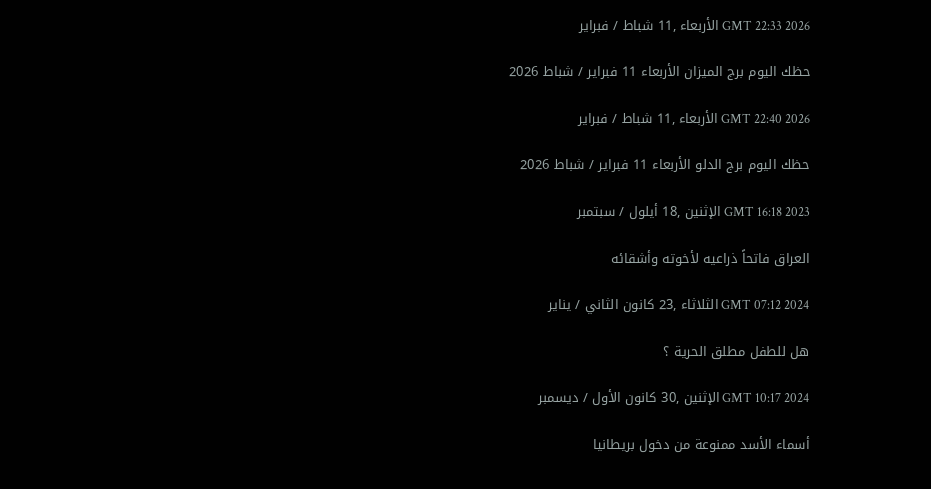GMT 22:33 2026 الأربعاء ,11 شباط / فبراير

حظك اليوم برج الميزان الأربعاء 11 فبراير / شباط 2026

GMT 22:40 2026 الأربعاء ,11 شباط / فبراير

حظك اليوم برج الدلو الأربعاء 11 فبراير / شباط 2026

GMT 16:18 2023 الإثنين ,18 أيلول / سبتمبر

العراق فاتحاً ذراعيه لأخوته وأشقائه

GMT 07:12 2024 الثلاثاء ,23 كانون الثاني / يناير

هل للطفل مطلق الحرية ؟

GMT 10:17 2024 الإثنين ,30 كانون الأول / ديسمبر

أسماء الأسد ممنوعة من دخول بريطانيا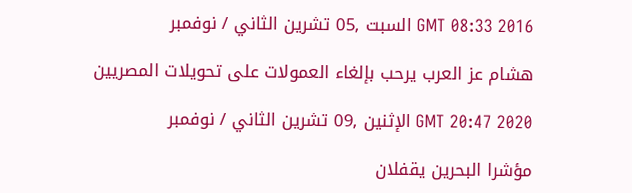GMT 08:33 2016 السبت ,05 تشرين الثاني / نوفمبر

هشام عز العرب يرحب بإلغاء العمولات على تحويلات المصريين

GMT 20:47 2020 الإثنين ,09 تشرين الثاني / نوفمبر

مؤشرا البحرين يقفلان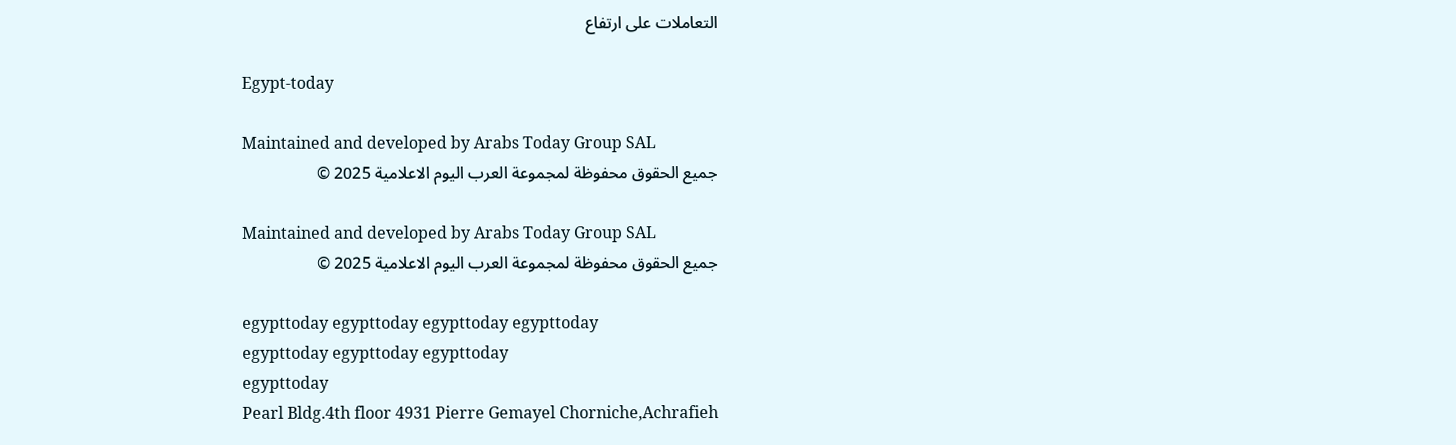التعاملات على ارتفاع

Egypt-today

Maintained and developed by Arabs Today Group SAL
جميع الحقوق محفوظة لمجموعة العرب اليوم الاعلامية 2025 ©

Maintained and developed by Arabs Today Group SAL
جميع الحقوق محفوظة لمجموعة العرب اليوم الاعلامية 2025 ©

egypttoday egypttoday egypttoday egypttoday
egypttoday egypttoday egypttoday
egypttoday
Pearl Bldg.4th floor 4931 Pierre Gemayel Chorniche,Achrafieh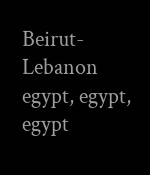Beirut- Lebanon
egypt, egypt, egypt